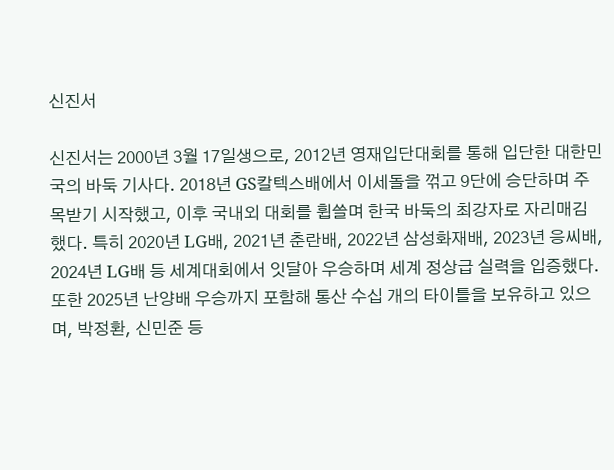신진서

신진서는 2000년 3월 17일생으로, 2012년 영재입단대회를 통해 입단한 대한민국의 바둑 기사다. 2018년 GS칼텍스배에서 이세돌을 꺾고 9단에 승단하며 주목받기 시작했고, 이후 국내외 대회를 휩쓸며 한국 바둑의 최강자로 자리매김했다. 특히 2020년 LG배, 2021년 춘란배, 2022년 삼성화재배, 2023년 응씨배, 2024년 LG배 등 세계대회에서 잇달아 우승하며 세계 정상급 실력을 입증했다. 또한 2025년 난양배 우승까지 포함해 통산 수십 개의 타이틀을 보유하고 있으며, 박정환, 신민준 등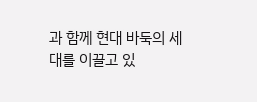과 함께 현대 바둑의 세대를 이끌고 있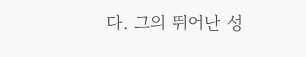다. 그의 뛰어난 성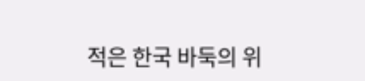적은 한국 바둑의 위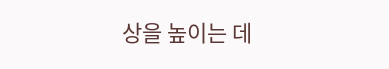상을 높이는 데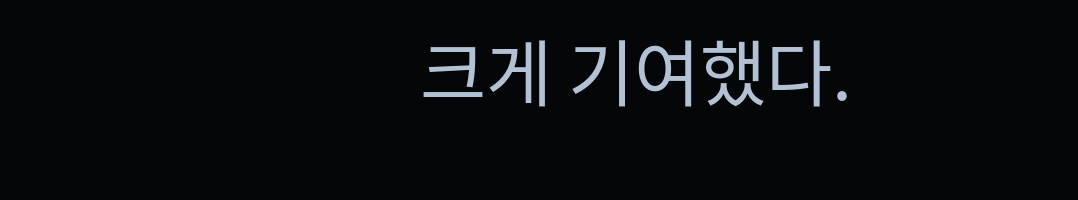크게 기여했다.